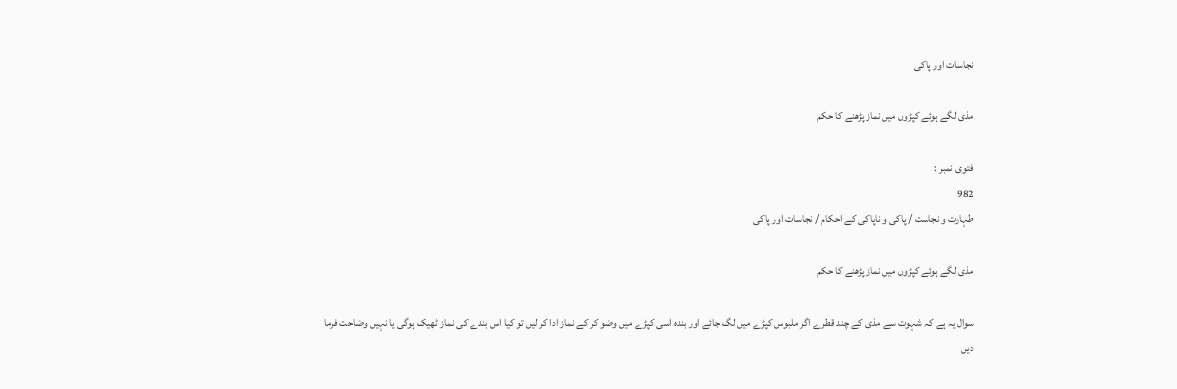نجاسات اور پاکی

مذی لگے ہوئے کپڑوں میں نماز پڑھنے کا حکم

فتوی نمبر :
982
طہارت و نجاست / پاکی و ناپاکی کے احکام / نجاسات اور پاکی

مذی لگے ہوئے کپڑوں میں نماز پڑھنے کا حکم

سوال یہ ہے کہ شہوت سے مذی کے چند قطرے اگر ملبوس کپڑے میں لگ جائے اور بندہ اسی کپڑے میں وضو کر کے نماز ادا کر لیں تو کیا اس بندے کی نماز ٹھیک ہوگی یا نہیں وضاحت فرما دیں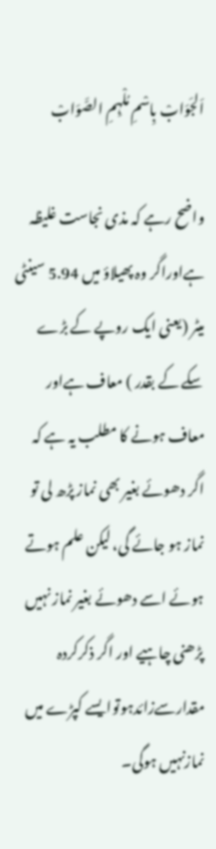اَلجَوَابْ بِاسْمِ مُلْہِمِ الصَّوَابْ

واضح رہے کہ مذی نجاست غلیظہ ہےاوراگر وہ پھیلاؤ میں 5.94 سینٹی میٹر (یعنی ایک روپے کے بڑے سکے کے بقدر ) معاف ہےاور معاف ہونے کا مطلب یہ ہے کہ اگر دھوئے بغیر بھی نماز پڑھ لی تو نماز ہو جائے گی، لیکن علم ہوتے ہوئے اسے دھوئے بغیر نماز نہیں پڑھنی چاہیے اور اگر ذکرکردہ مقدارسےزائدہوتوایسے کپڑے میں نمازنہیں ہوگی۔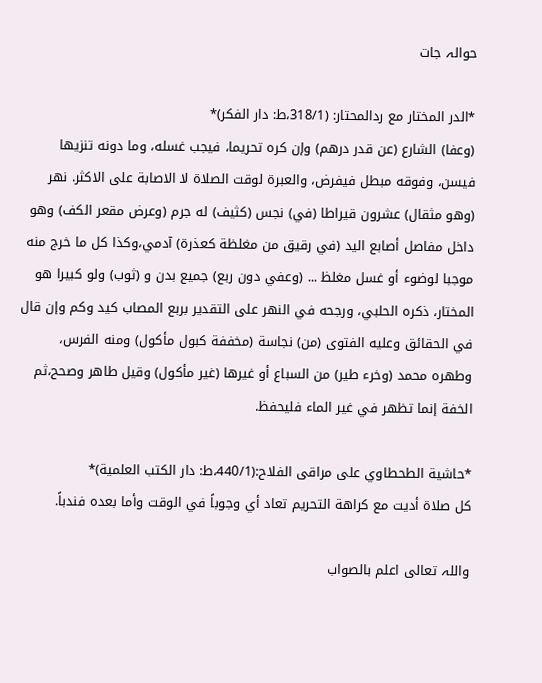حوالہ جات

*الدر المختار مع ردالمحتار: (318/1،ط: دار الفكر)*
(وعفا) الشارع (عن قدر درهم) وإن كره تحريما، فيجب غسله، وما دونه تنزيها فيسن، وفوقه مبطل فيفرض، والعبرة لوقت الصلاة لا الاصابة على الاكثر. نهر (وهو مثقال) عشرون قيراطا (في) نجس (كثيف) له جرم (وعرض مقعر الكف) وهو داخل مفاصل أصابع اليد (في ‌رقيق ‌من ‌مغلظة كعذرة) آدمي،وكذا كل ما خرج منه موجبا لوضوء أو غسل مغلظ ... (وعفي دون ربع) جميع بدن و (ثوب) ولو كبيرا هو المختار، ذكره الحلبي، ورجحه في النهر على التقدير بربع المصاب كيد وكم وإن قال في الحقائق وعليه الفتوى (من) نجاسة (مخففة كبول مأكول) ومنه الفرس، وطهره محمد (وخرء طير) من السباع أو غيرها (غير مأكول) وقيل طاهر وصحح،ثم الخفة إنما تظهر في غير الماء فليحفظ.

*حاشية الطحطاوي علی مراقی الفلاح:(440/1،ط: دار الكتب العلمية)*
كل صلاة أديت مع كراهة التحريم تعاد أي وجوباً في الوقت وأما بعده فندباً.

واللہ تعالی اعلم بالصواب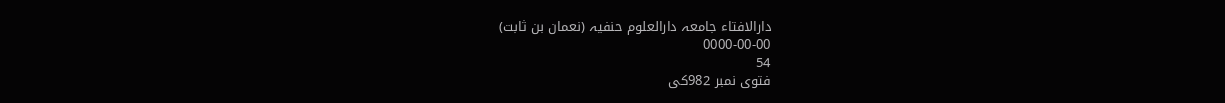دارالافتاء جامعہ دارالعلوم حنفیہ (نعمان بن ثابت)
0000-00-00
54
فتوی نمبر 982کی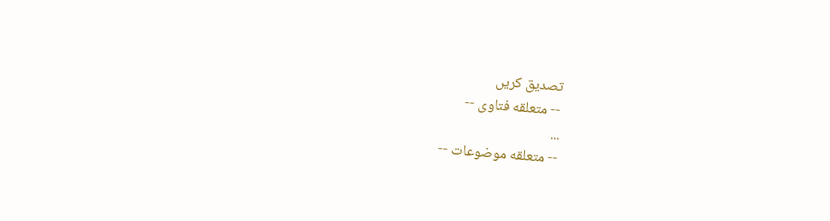تصدیق کریں
-- متعلقه فتاوی --
...
-- متعلقه موضوعات --